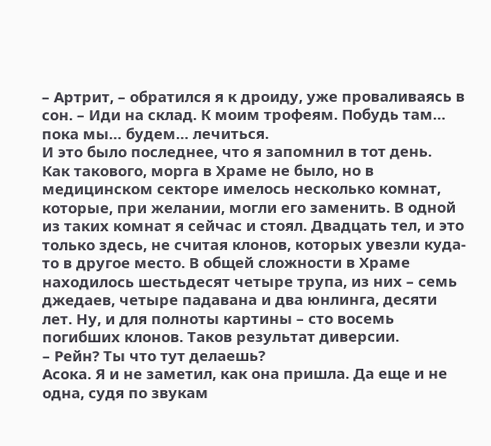– Артрит, – обратился я к дроиду, уже проваливаясь в сон. – Иди на склад. К моим трофеям. Побудь там… пока мы… будем… лечиться.
И это было последнее, что я запомнил в тот день.
Как такового, морга в Храме не было, но в медицинском секторе имелось несколько комнат, которые, при желании, могли его заменить. В одной из таких комнат я сейчас и стоял. Двадцать тел, и это только здесь, не считая клонов, которых увезли куда-то в другое место. В общей сложности в Храме находилось шестьдесят четыре трупа, из них – семь джедаев, четыре падавана и два юнлинга, десяти лет. Ну, и для полноты картины – сто восемь погибших клонов. Таков результат диверсии.
– Рейн? Ты что тут делаешь?
Асока. Я и не заметил, как она пришла. Да еще и не одна, судя по звукам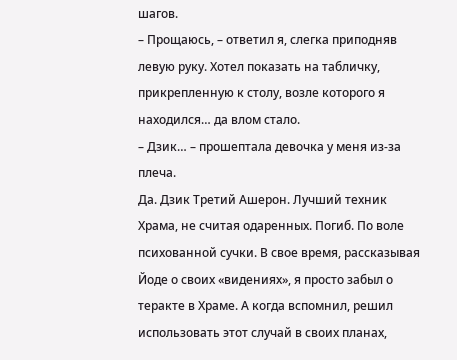шагов.
– Прощаюсь, – ответил я, слегка приподняв левую руку. Хотел показать на табличку, прикрепленную к столу, возле которого я находился… да влом стало.
– Дзик… – прошептала девочка у меня из-за плеча.
Да. Дзик Третий Ашерон. Лучший техник Храма, не считая одаренных. Погиб. По воле психованной сучки. В свое время, рассказывая Йоде о своих «видениях», я просто забыл о теракте в Храме. А когда вспомнил, решил использовать этот случай в своих планах,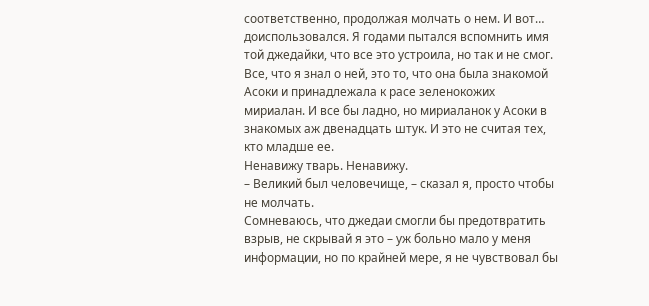соответственно, продолжая молчать о нем. И вот… доиспользовался. Я годами пытался вспомнить имя той джедайки, что все это устроила, но так и не смог. Все, что я знал о ней, это то, что она была знакомой Асоки и принадлежала к расе зеленокожих мириалан. И все бы ладно, но мириаланок у Асоки в знакомых аж двенадцать штук. И это не считая тех, кто младше ее.
Ненавижу тварь. Ненавижу.
– Великий был человечище, – сказал я, просто чтобы не молчать.
Сомневаюсь, что джедаи смогли бы предотвратить взрыв, не скрывай я это – уж больно мало у меня информации, но по крайней мере, я не чувствовал бы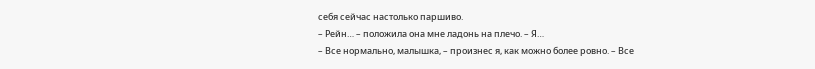себя сейчас настолько паршиво.
– Рейн… – положила она мне ладонь на плечо. – Я…
– Все нормально, малышка, – произнес я, как можно более ровно. – Все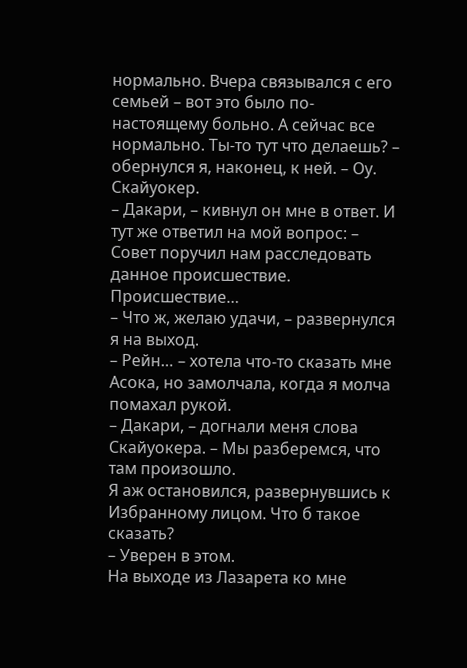нормально. Вчера связывался с его семьей – вот это было по-настоящему больно. А сейчас все нормально. Ты-то тут что делаешь? – обернулся я, наконец, к ней. – Оу. Скайуокер.
– Дакари, – кивнул он мне в ответ. И тут же ответил на мой вопрос: – Совет поручил нам расследовать данное происшествие.
Происшествие…
– Что ж, желаю удачи, – развернулся я на выход.
– Рейн… – хотела что-то сказать мне Асока, но замолчала, когда я молча помахал рукой.
– Дакари, – догнали меня слова Скайуокера. – Мы разберемся, что там произошло.
Я аж остановился, развернувшись к Избранному лицом. Что б такое сказать?
– Уверен в этом.
На выходе из Лазарета ко мне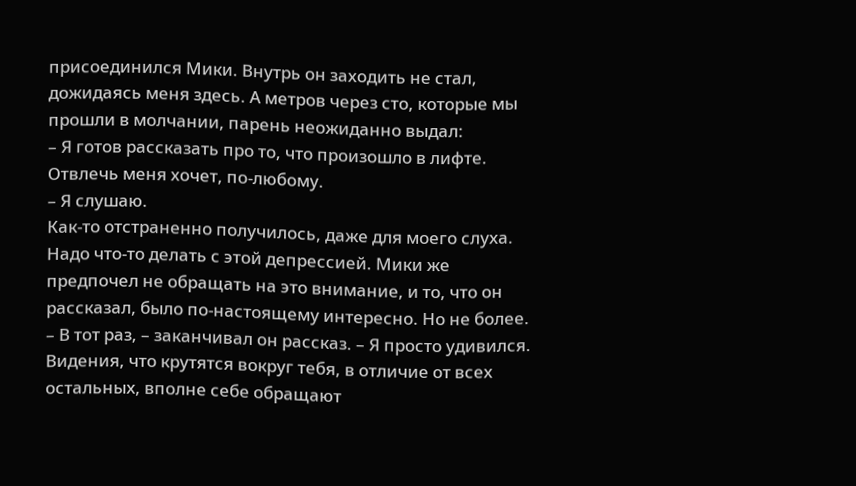присоединился Мики. Внутрь он заходить не стал, дожидаясь меня здесь. А метров через сто, которые мы прошли в молчании, парень неожиданно выдал:
– Я готов рассказать про то, что произошло в лифте.
Отвлечь меня хочет, по-любому.
– Я слушаю.
Как-то отстраненно получилось, даже для моего слуха. Надо что-то делать с этой депрессией. Мики же предпочел не обращать на это внимание, и то, что он рассказал, было по-настоящему интересно. Но не более.
– В тот раз, – заканчивал он рассказ. – Я просто удивился. Видения, что крутятся вокруг тебя, в отличие от всех остальных, вполне себе обращают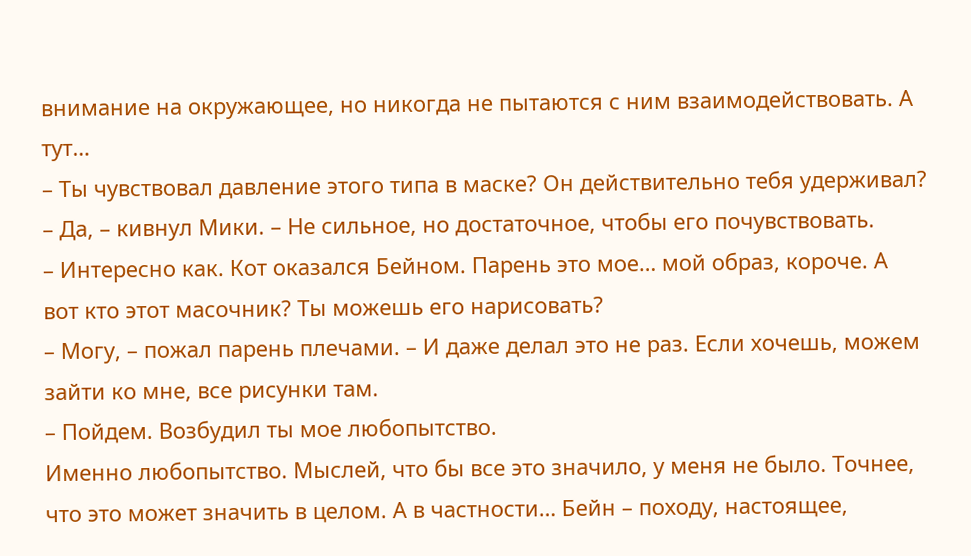внимание на окружающее, но никогда не пытаются с ним взаимодействовать. А тут…
– Ты чувствовал давление этого типа в маске? Он действительно тебя удерживал?
– Да, – кивнул Мики. – Не сильное, но достаточное, чтобы его почувствовать.
– Интересно как. Кот оказался Бейном. Парень это мое… мой образ, короче. А вот кто этот масочник? Ты можешь его нарисовать?
– Могу, – пожал парень плечами. – И даже делал это не раз. Если хочешь, можем зайти ко мне, все рисунки там.
– Пойдем. Возбудил ты мое любопытство.
Именно любопытство. Мыслей, что бы все это значило, у меня не было. Точнее, что это может значить в целом. А в частности… Бейн – походу, настоящее,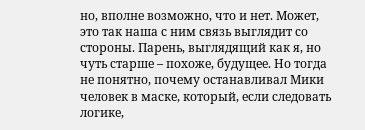но, вполне возможно, что и нет. Может, это так наша с ним связь выглядит со стороны. Парень, выглядящий как я, но чуть старше – похоже, будущее. Но тогда не понятно, почему останавливал Мики человек в маске, который, если следовать логике,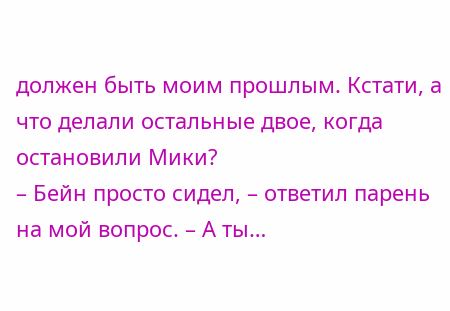должен быть моим прошлым. Кстати, а что делали остальные двое, когда остановили Мики?
– Бейн просто сидел, – ответил парень на мой вопрос. – А ты…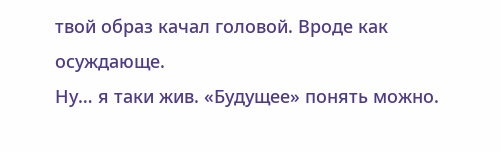твой образ качал головой. Вроде как осуждающе.
Ну… я таки жив. «Будущее» понять можно.